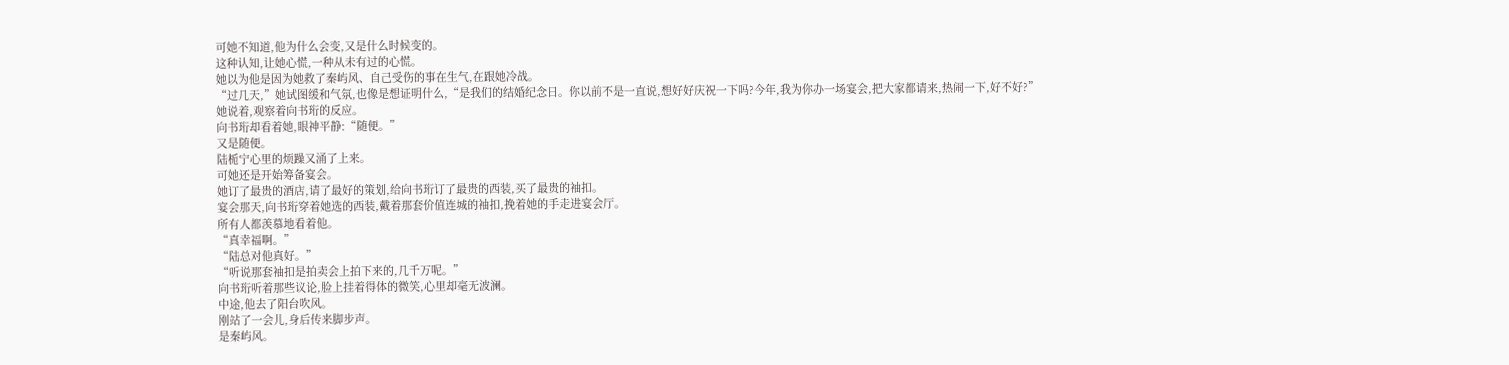可她不知道,他为什么会变,又是什么时候变的。
这种认知,让她心慌,一种从未有过的心慌。
她以为他是因为她救了秦屿风、自己受伤的事在生气,在跟她冷战。
“过几天,”她试图缓和气氛,也像是想证明什么,“是我们的结婚纪念日。你以前不是一直说,想好好庆祝一下吗?今年,我为你办一场宴会,把大家都请来,热闹一下,好不好?”
她说着,观察着向书珩的反应。
向书珩却看着她,眼神平静:“随便。”
又是随便。
陆栀宁心里的烦躁又涌了上来。
可她还是开始筹备宴会。
她订了最贵的酒店,请了最好的策划,给向书珩订了最贵的西装,买了最贵的袖扣。
宴会那天,向书珩穿着她选的西装,戴着那套价值连城的袖扣,挽着她的手走进宴会厅。
所有人都羡慕地看着他。
“真幸福啊。”
“陆总对他真好。”
“听说那套袖扣是拍卖会上拍下来的,几千万呢。”
向书珩听着那些议论,脸上挂着得体的微笑,心里却毫无波澜。
中途,他去了阳台吹风。
刚站了一会儿,身后传来脚步声。
是秦屿风。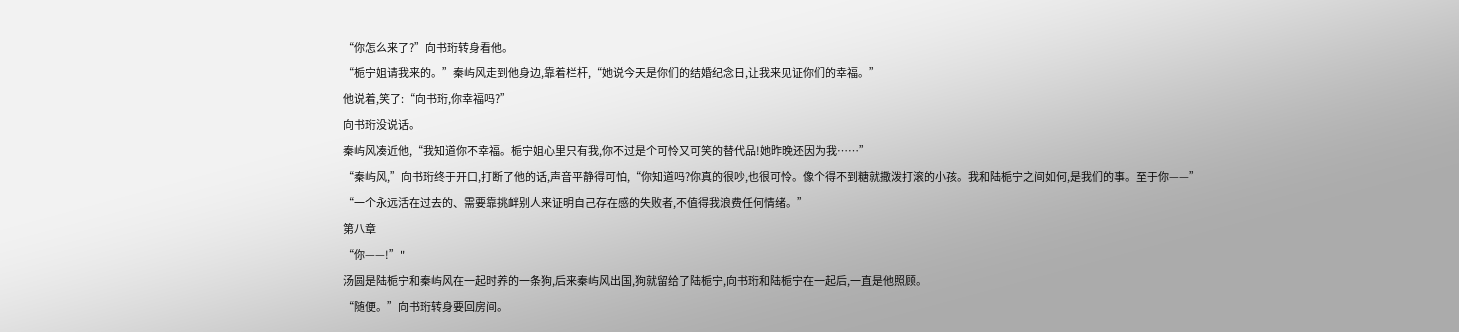“你怎么来了?”向书珩转身看他。
“栀宁姐请我来的。”秦屿风走到他身边,靠着栏杆,“她说今天是你们的结婚纪念日,让我来见证你们的幸福。”
他说着,笑了:“向书珩,你幸福吗?”
向书珩没说话。
秦屿风凑近他,“我知道你不幸福。栀宁姐心里只有我,你不过是个可怜又可笑的替代品!她昨晚还因为我……”
“秦屿风,”向书珩终于开口,打断了他的话,声音平静得可怕,“你知道吗?你真的很吵,也很可怜。像个得不到糖就撒泼打滚的小孩。我和陆栀宁之间如何,是我们的事。至于你——”
“一个永远活在过去的、需要靠挑衅别人来证明自己存在感的失败者,不值得我浪费任何情绪。”
第八章
“你——!”"
汤圆是陆栀宁和秦屿风在一起时养的一条狗,后来秦屿风出国,狗就留给了陆栀宁,向书珩和陆栀宁在一起后,一直是他照顾。
“随便。”向书珩转身要回房间。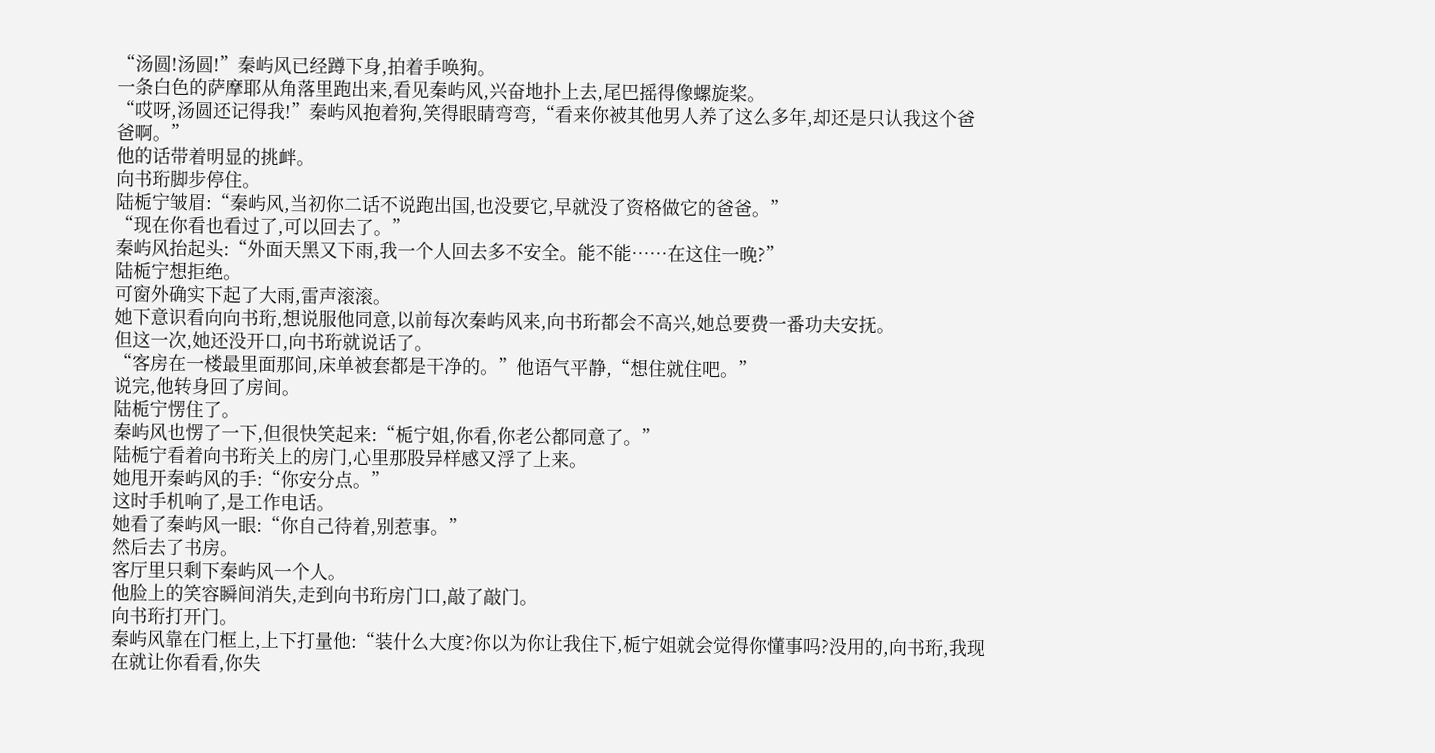“汤圆!汤圆!”秦屿风已经蹲下身,拍着手唤狗。
一条白色的萨摩耶从角落里跑出来,看见秦屿风,兴奋地扑上去,尾巴摇得像螺旋桨。
“哎呀,汤圆还记得我!”秦屿风抱着狗,笑得眼睛弯弯,“看来你被其他男人养了这么多年,却还是只认我这个爸爸啊。”
他的话带着明显的挑衅。
向书珩脚步停住。
陆栀宁皱眉:“秦屿风,当初你二话不说跑出国,也没要它,早就没了资格做它的爸爸。”
“现在你看也看过了,可以回去了。”
秦屿风抬起头:“外面天黑又下雨,我一个人回去多不安全。能不能……在这住一晚?”
陆栀宁想拒绝。
可窗外确实下起了大雨,雷声滚滚。
她下意识看向向书珩,想说服他同意,以前每次秦屿风来,向书珩都会不高兴,她总要费一番功夫安抚。
但这一次,她还没开口,向书珩就说话了。
“客房在一楼最里面那间,床单被套都是干净的。”他语气平静,“想住就住吧。”
说完,他转身回了房间。
陆栀宁愣住了。
秦屿风也愣了一下,但很快笑起来:“栀宁姐,你看,你老公都同意了。”
陆栀宁看着向书珩关上的房门,心里那股异样感又浮了上来。
她甩开秦屿风的手:“你安分点。”
这时手机响了,是工作电话。
她看了秦屿风一眼:“你自己待着,别惹事。”
然后去了书房。
客厅里只剩下秦屿风一个人。
他脸上的笑容瞬间消失,走到向书珩房门口,敲了敲门。
向书珩打开门。
秦屿风靠在门框上,上下打量他:“装什么大度?你以为你让我住下,栀宁姐就会觉得你懂事吗?没用的,向书珩,我现在就让你看看,你失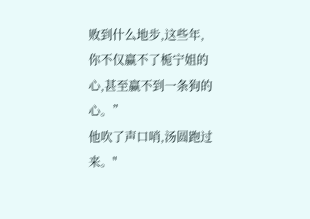败到什么地步,这些年,你不仅赢不了栀宁姐的心,甚至赢不到一条狗的心。”
他吹了声口哨,汤圆跑过来。"